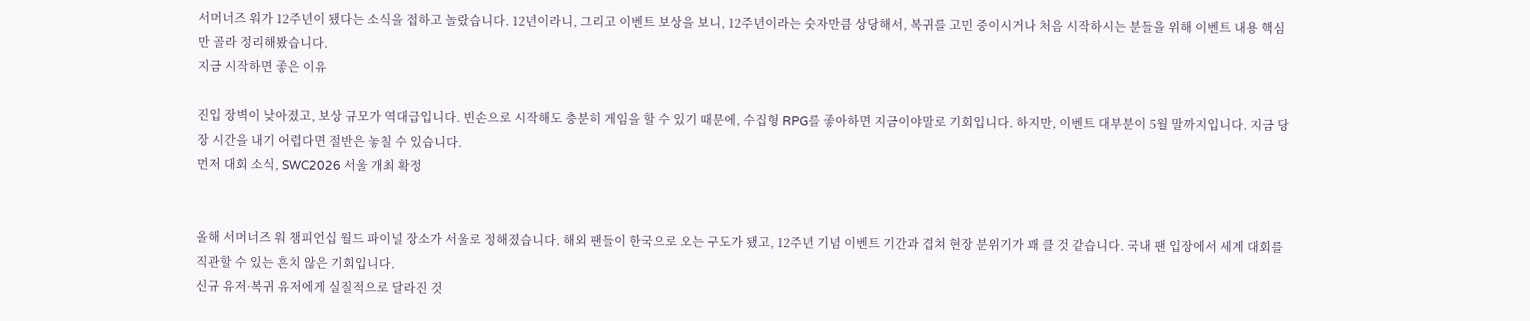서머너즈 워가 12주년이 됐다는 소식을 접하고 놀랐습니다. 12년이라니, 그리고 이벤트 보상을 보니, 12주년이라는 숫자만큼 상당해서, 복귀를 고민 중이시거나 처음 시작하시는 분들을 위해 이벤트 내용 핵심만 골라 정리해봤습니다.
지금 시작하면 좋은 이유

진입 장벽이 낮아졌고, 보상 규모가 역대급입니다. 빈손으로 시작해도 충분히 게임을 할 수 있기 때문에, 수집형 RPG를 좋아하면 지금이야말로 기회입니다. 하지만, 이벤트 대부분이 5월 말까지입니다. 지금 당장 시간을 내기 어렵다면 절반은 놓칠 수 있습니다.
먼저 대회 소식, SWC2026 서울 개최 확정


올해 서머너즈 워 챔피언십 월드 파이널 장소가 서울로 정해졌습니다. 해외 팬들이 한국으로 오는 구도가 됐고, 12주년 기념 이벤트 기간과 겹쳐 현장 분위기가 꽤 클 것 같습니다. 국내 팬 입장에서 세계 대회를 직관할 수 있는 흔치 않은 기회입니다.
신규 유저·복귀 유저에게 실질적으로 달라진 것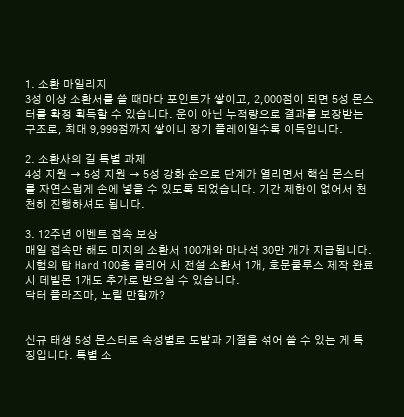1. 소환 마일리지
3성 이상 소환서를 쓸 때마다 포인트가 쌓이고, 2,000점이 되면 5성 몬스터를 확정 획득할 수 있습니다. 운이 아닌 누적량으로 결과를 보장받는 구조로, 최대 9,999점까지 쌓이니 장기 플레이일수록 이득입니다.

2. 소환사의 길 특별 과제
4성 지원 → 5성 지원 → 5성 강화 순으로 단계가 열리면서 핵심 몬스터를 자연스럽게 손에 넣을 수 있도록 되었습니다. 기간 제한이 없어서 천천히 진행하셔도 됩니다.

3. 12주년 이벤트 접속 보상
매일 접속만 해도 미지의 소환서 100개와 마나석 30만 개가 지급됩니다. 시험의 탑 Hard 100층 클리어 시 전설 소환서 1개, 호문쿨루스 제작 완료 시 데빌몬 1개도 추가로 받으실 수 있습니다.
닥터 플라즈마, 노릴 만할까?


신규 태생 5성 몬스터로 속성별로 도발과 기절을 섞어 쓸 수 있는 게 특징입니다. 특별 소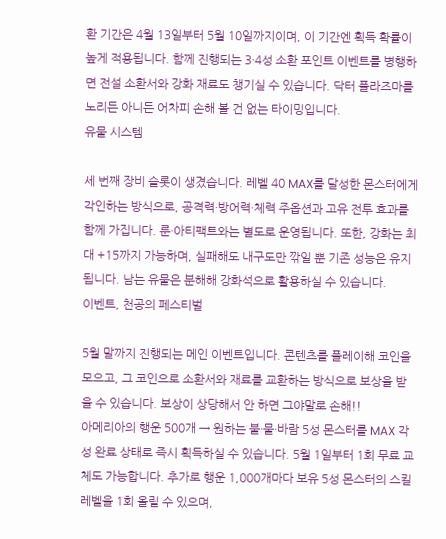환 기간은 4월 13일부터 5월 10일까지이며, 이 기간엔 획득 확률이 높게 적용됩니다. 함께 진행되는 3·4성 소환 포인트 이벤트를 병행하면 전설 소환서와 강화 재료도 챙기실 수 있습니다. 닥터 플라즈마를 노리든 아니든 어차피 손해 볼 건 없는 타이밍입니다.
유물 시스템

세 번째 장비 슬롯이 생겼습니다. 레벨 40 MAX를 달성한 몬스터에게 각인하는 방식으로, 공격력·방어력·체력 주옵션과 고유 전투 효과를 함께 가집니다. 룬·아티팩트와는 별도로 운영됩니다. 또한, 강화는 최대 +15까지 가능하며, 실패해도 내구도만 깎일 뿐 기존 성능은 유지됩니다. 남는 유물은 분해해 강화석으로 활용하실 수 있습니다.
이벤트, 천공의 페스티벌

5월 말까지 진행되는 메인 이벤트입니다. 콘텐츠를 플레이해 코인을 모으고, 그 코인으로 소환서와 재료를 교환하는 방식으로 보상을 받을 수 있습니다. 보상이 상당해서 안 하면 그야말로 손해!!
아메리아의 행운 500개 → 원하는 불·물·바람 5성 몬스터를 MAX 각성 완료 상태로 즉시 획득하실 수 있습니다. 5월 1일부터 1회 무료 교체도 가능합니다. 추가로 행운 1,000개마다 보유 5성 몬스터의 스킬 레벨을 1회 올릴 수 있으며,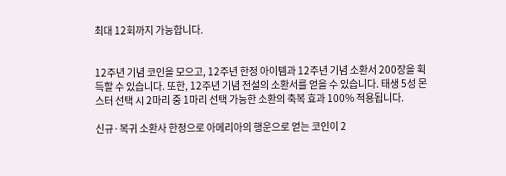최대 12회까지 가능합니다.


12주년 기념 코인을 모으고, 12주년 한정 아이템과 12주년 기념 소환서 200장을 획득할 수 있습니다. 또한, 12주년 기념 전설의 소환서를 얻을 수 있습니다. 태생 5성 몬스터 선택 시 2마리 중 1마리 선택 가능한 소환의 축복 효과 100% 적용됩니다.

신규·복귀 소환사 한정으로 아메리아의 행운으로 얻는 코인이 2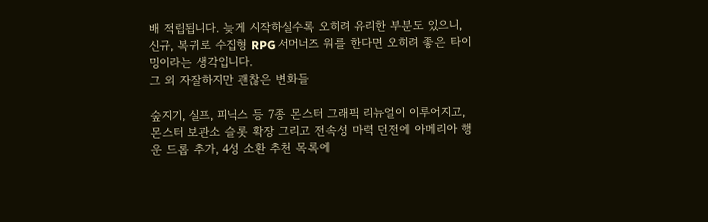배 적립됩니다. 늦게 시작하실수록 오히려 유리한 부분도 있으니, 신규, 복귀로 수집형 RPG 서머너즈 워를 한다면 오히려 좋은 타이밍이라는 생각입니다.
그 외 자잘하지만 괜찮은 변화들

숲지기, 실프, 피닉스 등 7종 몬스터 그래픽 리뉴얼이 이루어지고, 몬스터 보관소 슬롯 확장 그리고 전속성 마력 던전에 아메리아 행운 드롭 추가, 4성 소환 추천 목록에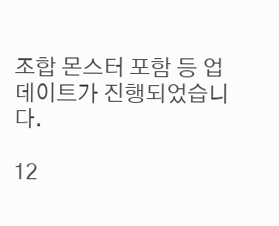조합 몬스터 포함 등 업데이트가 진행되었습니다.

12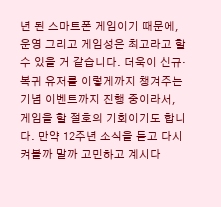년 된 스마트폰 게임이기 때문에, 운영 그리고 게임성은 최고라고 할 수 있을 거 같습니다. 더욱이 신규·복귀 유저를 이렇게까지 챙겨주는 기념 이벤트까지 진행 중이라서, 게임을 할 절호의 기회이기도 합니다. 만약 12주년 소식을 듣고 다시 켜볼까 말까 고민하고 계시다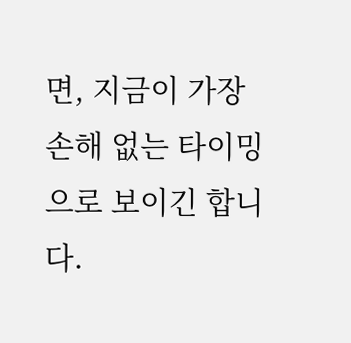면, 지금이 가장 손해 없는 타이밍으로 보이긴 합니다.